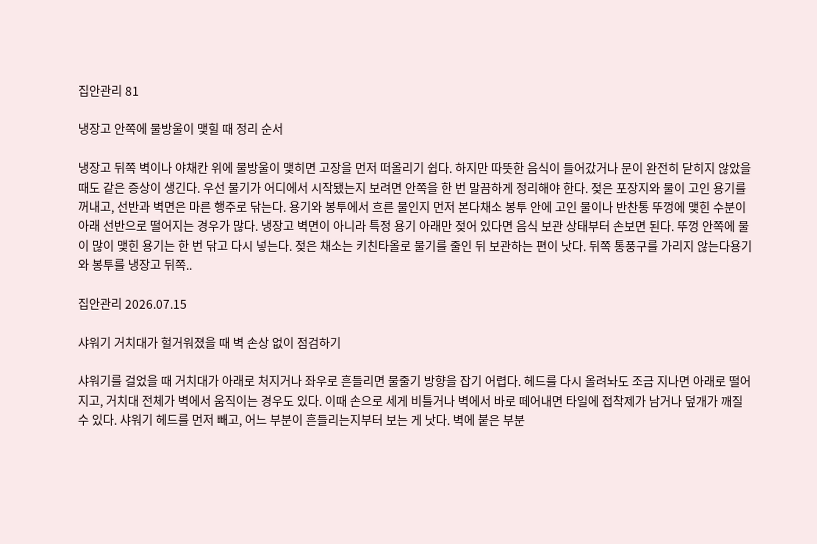집안관리 81

냉장고 안쪽에 물방울이 맺힐 때 정리 순서

냉장고 뒤쪽 벽이나 야채칸 위에 물방울이 맺히면 고장을 먼저 떠올리기 쉽다. 하지만 따뜻한 음식이 들어갔거나 문이 완전히 닫히지 않았을 때도 같은 증상이 생긴다. 우선 물기가 어디에서 시작됐는지 보려면 안쪽을 한 번 말끔하게 정리해야 한다. 젖은 포장지와 물이 고인 용기를 꺼내고, 선반과 벽면은 마른 행주로 닦는다. 용기와 봉투에서 흐른 물인지 먼저 본다채소 봉투 안에 고인 물이나 반찬통 뚜껑에 맺힌 수분이 아래 선반으로 떨어지는 경우가 많다. 냉장고 벽면이 아니라 특정 용기 아래만 젖어 있다면 음식 보관 상태부터 손보면 된다. 뚜껑 안쪽에 물이 많이 맺힌 용기는 한 번 닦고 다시 넣는다. 젖은 채소는 키친타올로 물기를 줄인 뒤 보관하는 편이 낫다. 뒤쪽 통풍구를 가리지 않는다용기와 봉투를 냉장고 뒤쪽..

집안관리 2026.07.15

샤워기 거치대가 헐거워졌을 때 벽 손상 없이 점검하기

샤워기를 걸었을 때 거치대가 아래로 처지거나 좌우로 흔들리면 물줄기 방향을 잡기 어렵다. 헤드를 다시 올려놔도 조금 지나면 아래로 떨어지고, 거치대 전체가 벽에서 움직이는 경우도 있다. 이때 손으로 세게 비틀거나 벽에서 바로 떼어내면 타일에 접착제가 남거나 덮개가 깨질 수 있다. 샤워기 헤드를 먼저 빼고, 어느 부분이 흔들리는지부터 보는 게 낫다. 벽에 붙은 부분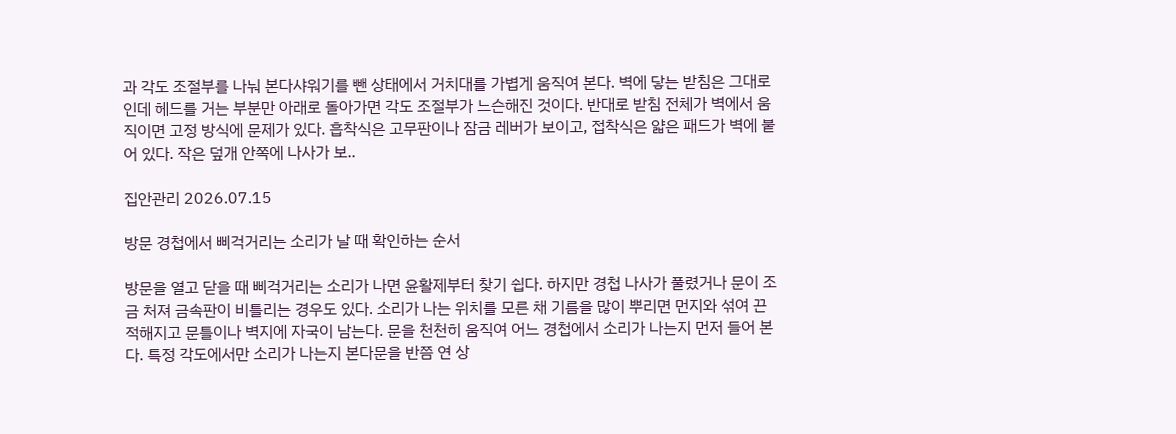과 각도 조절부를 나눠 본다샤워기를 뺀 상태에서 거치대를 가볍게 움직여 본다. 벽에 닿는 받침은 그대로인데 헤드를 거는 부분만 아래로 돌아가면 각도 조절부가 느슨해진 것이다. 반대로 받침 전체가 벽에서 움직이면 고정 방식에 문제가 있다. 흡착식은 고무판이나 잠금 레버가 보이고, 접착식은 얇은 패드가 벽에 붙어 있다. 작은 덮개 안쪽에 나사가 보..

집안관리 2026.07.15

방문 경첩에서 삐걱거리는 소리가 날 때 확인하는 순서

방문을 열고 닫을 때 삐걱거리는 소리가 나면 윤활제부터 찾기 쉽다. 하지만 경첩 나사가 풀렸거나 문이 조금 처져 금속판이 비틀리는 경우도 있다. 소리가 나는 위치를 모른 채 기름을 많이 뿌리면 먼지와 섞여 끈적해지고 문틀이나 벽지에 자국이 남는다. 문을 천천히 움직여 어느 경첩에서 소리가 나는지 먼저 들어 본다. 특정 각도에서만 소리가 나는지 본다문을 반쯤 연 상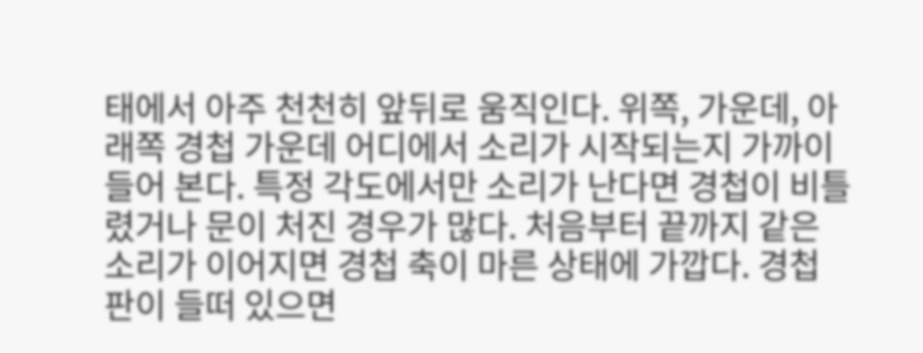태에서 아주 천천히 앞뒤로 움직인다. 위쪽, 가운데, 아래쪽 경첩 가운데 어디에서 소리가 시작되는지 가까이 들어 본다. 특정 각도에서만 소리가 난다면 경첩이 비틀렸거나 문이 처진 경우가 많다. 처음부터 끝까지 같은 소리가 이어지면 경첩 축이 마른 상태에 가깝다. 경첩 판이 들떠 있으면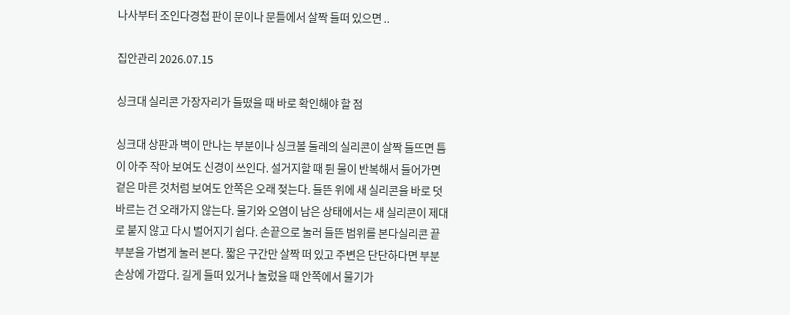나사부터 조인다경첩 판이 문이나 문틀에서 살짝 들떠 있으면 ..

집안관리 2026.07.15

싱크대 실리콘 가장자리가 들떴을 때 바로 확인해야 할 점

싱크대 상판과 벽이 만나는 부분이나 싱크볼 둘레의 실리콘이 살짝 들뜨면 틈이 아주 작아 보여도 신경이 쓰인다. 설거지할 때 튄 물이 반복해서 들어가면 겉은 마른 것처럼 보여도 안쪽은 오래 젖는다. 들뜬 위에 새 실리콘을 바로 덧바르는 건 오래가지 않는다. 물기와 오염이 남은 상태에서는 새 실리콘이 제대로 붙지 않고 다시 벌어지기 쉽다. 손끝으로 눌러 들뜬 범위를 본다실리콘 끝부분을 가볍게 눌러 본다. 짧은 구간만 살짝 떠 있고 주변은 단단하다면 부분 손상에 가깝다. 길게 들떠 있거나 눌렀을 때 안쪽에서 물기가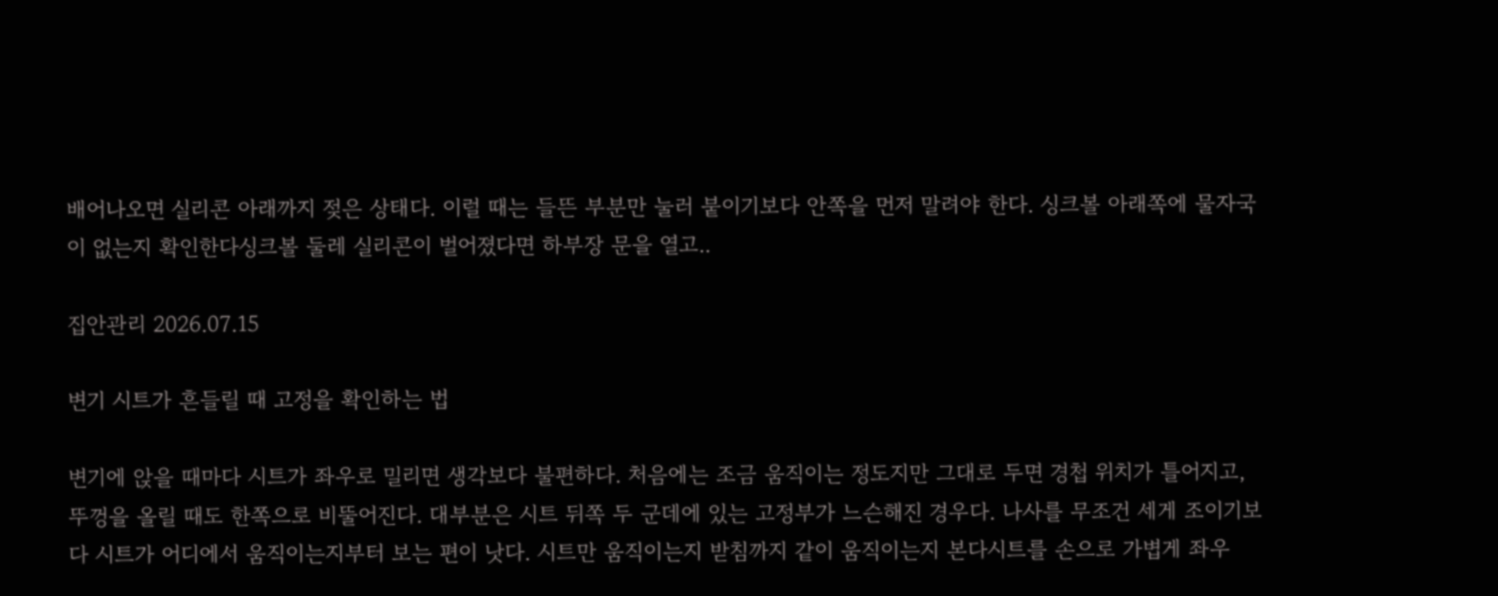배어나오면 실리콘 아래까지 젖은 상태다. 이럴 때는 들뜬 부분만 눌러 붙이기보다 안쪽을 먼저 말려야 한다. 싱크볼 아래쪽에 물자국이 없는지 확인한다싱크볼 둘레 실리콘이 벌어졌다면 하부장 문을 열고..

집안관리 2026.07.15

변기 시트가 흔들릴 때 고정을 확인하는 법

변기에 앉을 때마다 시트가 좌우로 밀리면 생각보다 불편하다. 처음에는 조금 움직이는 정도지만 그대로 두면 경첩 위치가 틀어지고, 뚜껑을 올릴 때도 한쪽으로 비뚤어진다. 대부분은 시트 뒤쪽 두 군데에 있는 고정부가 느슨해진 경우다. 나사를 무조건 세게 조이기보다 시트가 어디에서 움직이는지부터 보는 편이 낫다. 시트만 움직이는지 받침까지 같이 움직이는지 본다시트를 손으로 가볍게 좌우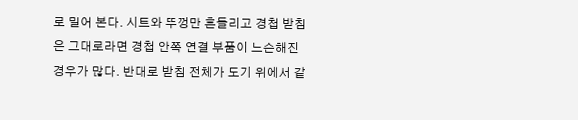로 밀어 본다. 시트와 뚜껑만 흔들리고 경첩 받침은 그대로라면 경첩 안쪽 연결 부품이 느슨해진 경우가 많다. 반대로 받침 전체가 도기 위에서 같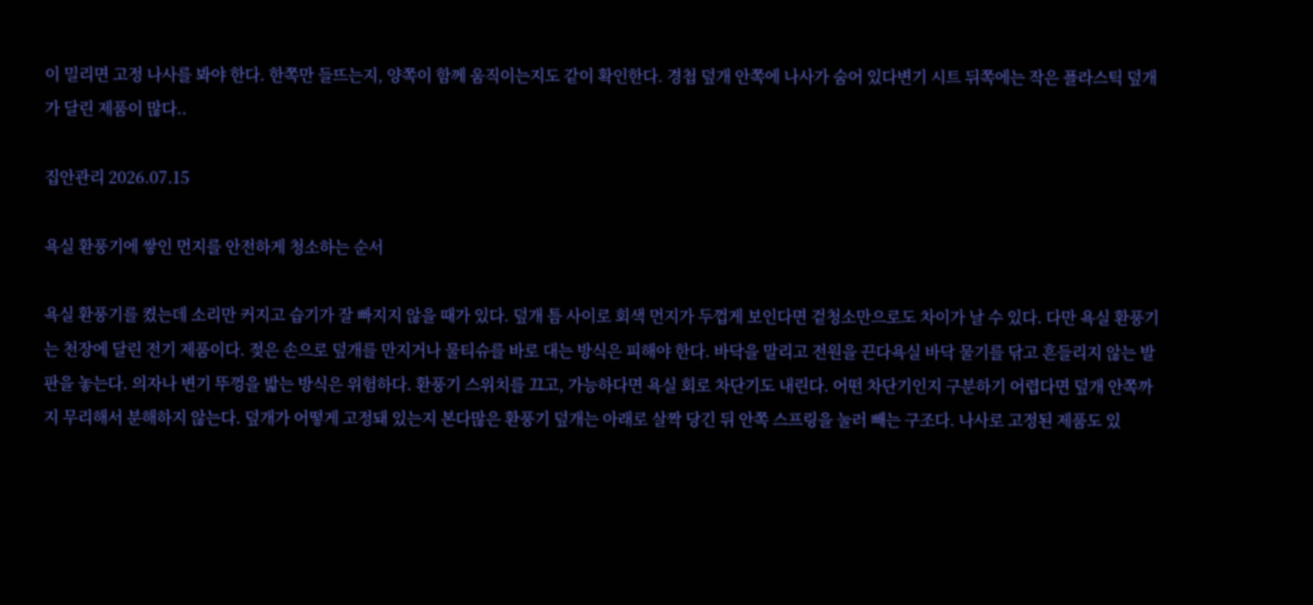이 밀리면 고정 나사를 봐야 한다. 한쪽만 들뜨는지, 양쪽이 함께 움직이는지도 같이 확인한다. 경첩 덮개 안쪽에 나사가 숨어 있다변기 시트 뒤쪽에는 작은 플라스틱 덮개가 달린 제품이 많다..

집안관리 2026.07.15

욕실 환풍기에 쌓인 먼지를 안전하게 청소하는 순서

욕실 환풍기를 켰는데 소리만 커지고 습기가 잘 빠지지 않을 때가 있다. 덮개 틈 사이로 회색 먼지가 두껍게 보인다면 겉청소만으로도 차이가 날 수 있다. 다만 욕실 환풍기는 천장에 달린 전기 제품이다. 젖은 손으로 덮개를 만지거나 물티슈를 바로 대는 방식은 피해야 한다. 바닥을 말리고 전원을 끈다욕실 바닥 물기를 닦고 흔들리지 않는 발판을 놓는다. 의자나 변기 뚜껑을 밟는 방식은 위험하다. 환풍기 스위치를 끄고, 가능하다면 욕실 회로 차단기도 내린다. 어떤 차단기인지 구분하기 어렵다면 덮개 안쪽까지 무리해서 분해하지 않는다. 덮개가 어떻게 고정돼 있는지 본다많은 환풍기 덮개는 아래로 살짝 당긴 뒤 안쪽 스프링을 눌러 빼는 구조다. 나사로 고정된 제품도 있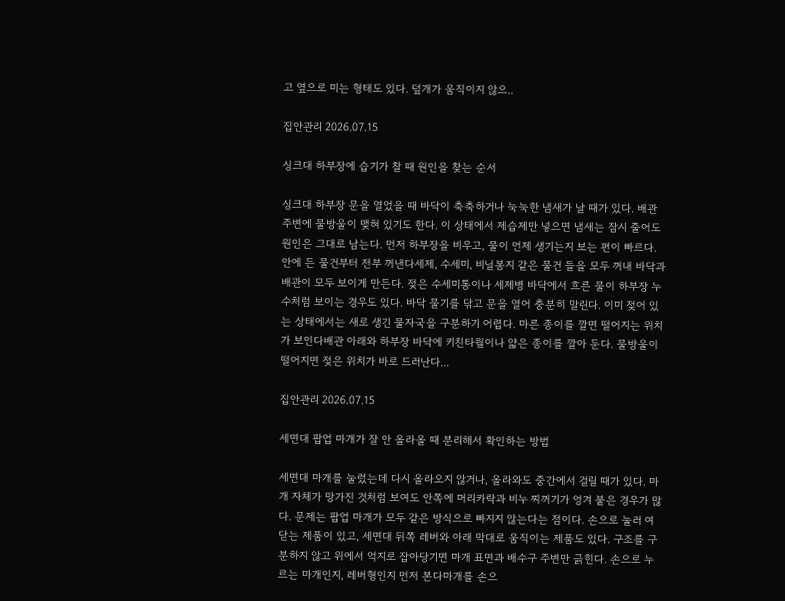고 옆으로 미는 형태도 있다. 덮개가 움직이지 않으..

집안관리 2026.07.15

싱크대 하부장에 습기가 찰 때 원인을 찾는 순서

싱크대 하부장 문을 열었을 때 바닥이 축축하거나 눅눅한 냄새가 날 때가 있다. 배관 주변에 물방울이 맺혀 있기도 한다. 이 상태에서 제습제만 넣으면 냄새는 잠시 줄어도 원인은 그대로 남는다. 먼저 하부장을 비우고, 물이 언제 생기는지 보는 편이 빠르다. 안에 든 물건부터 전부 꺼낸다세제, 수세미, 비닐봉지 같은 물건 들을 모두 꺼내 바닥과 배관이 모두 보이게 만든다. 젖은 수세미통이나 세제병 바닥에서 흐른 물이 하부장 누수처럼 보이는 경우도 있다. 바닥 물기를 닦고 문을 열어 충분히 말린다. 이미 젖어 있는 상태에서는 새로 생긴 물자국을 구분하기 어렵다. 마른 종이를 깔면 떨어지는 위치가 보인다배관 아래와 하부장 바닥에 키친타월이나 얇은 종이를 깔아 둔다. 물방울이 떨어지면 젖은 위치가 바로 드러난다...

집안관리 2026.07.15

세면대 팝업 마개가 잘 안 올라올 때 분리해서 확인하는 방법

세면대 마개를 눌렀는데 다시 올라오지 않거나, 올라와도 중간에서 걸릴 때가 있다. 마개 자체가 망가진 것처럼 보여도 안쪽에 머리카락과 비누 찌꺼기가 엉겨 붙은 경우가 많다. 문제는 팝업 마개가 모두 같은 방식으로 빠지지 않는다는 점이다. 손으로 눌러 여닫는 제품이 있고, 세면대 뒤쪽 레버와 아래 막대로 움직이는 제품도 있다. 구조를 구분하지 않고 위에서 억지로 잡아당기면 마개 표면과 배수구 주변만 긁힌다. 손으로 누르는 마개인지, 레버형인지 먼저 본다마개를 손으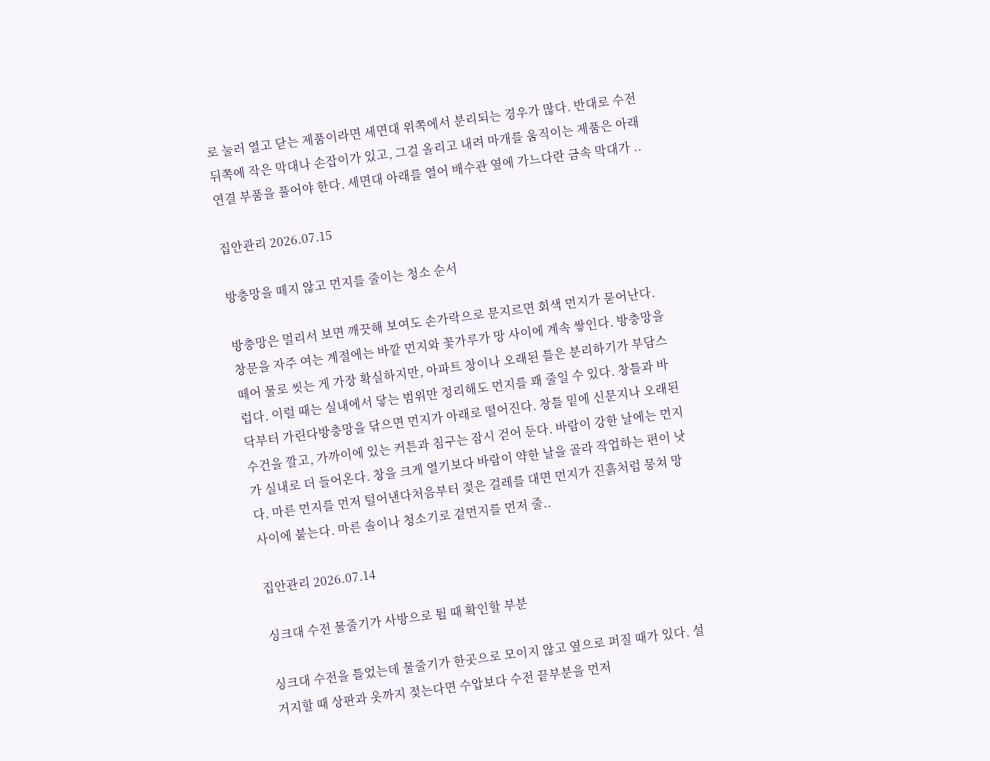로 눌러 열고 닫는 제품이라면 세면대 위쪽에서 분리되는 경우가 많다. 반대로 수전 뒤쪽에 작은 막대나 손잡이가 있고, 그걸 올리고 내려 마개를 움직이는 제품은 아래 연결 부품을 풀어야 한다. 세면대 아래를 열어 배수관 옆에 가느다란 금속 막대가 ..

집안관리 2026.07.15

방충망을 떼지 않고 먼지를 줄이는 청소 순서

방충망은 멀리서 보면 깨끗해 보여도 손가락으로 문지르면 회색 먼지가 묻어난다. 창문을 자주 여는 계절에는 바깥 먼지와 꽃가루가 망 사이에 계속 쌓인다. 방충망을 떼어 물로 씻는 게 가장 확실하지만, 아파트 창이나 오래된 틀은 분리하기가 부담스럽다. 이럴 때는 실내에서 닿는 범위만 정리해도 먼지를 꽤 줄일 수 있다. 창틀과 바닥부터 가린다방충망을 닦으면 먼지가 아래로 떨어진다. 창틀 밑에 신문지나 오래된 수건을 깔고, 가까이에 있는 커튼과 침구는 잠시 걷어 둔다. 바람이 강한 날에는 먼지가 실내로 더 들어온다. 창을 크게 열기보다 바람이 약한 날을 골라 작업하는 편이 낫다. 마른 먼지를 먼저 털어낸다처음부터 젖은 걸레를 대면 먼지가 진흙처럼 뭉쳐 망 사이에 붙는다. 마른 솔이나 청소기로 겉먼지를 먼저 줄..

집안관리 2026.07.14

싱크대 수전 물줄기가 사방으로 튈 때 확인할 부분

싱크대 수전을 틀었는데 물줄기가 한곳으로 모이지 않고 옆으로 퍼질 때가 있다. 설거지할 때 상판과 옷까지 젖는다면 수압보다 수전 끝부분을 먼저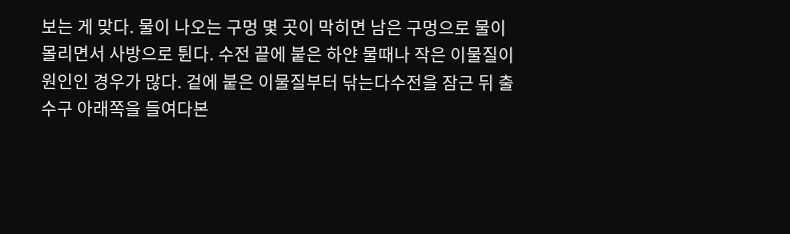보는 게 맞다. 물이 나오는 구멍 몇 곳이 막히면 남은 구멍으로 물이 몰리면서 사방으로 튄다. 수전 끝에 붙은 하얀 물때나 작은 이물질이 원인인 경우가 많다. 겉에 붙은 이물질부터 닦는다수전을 잠근 뒤 출수구 아래쪽을 들여다본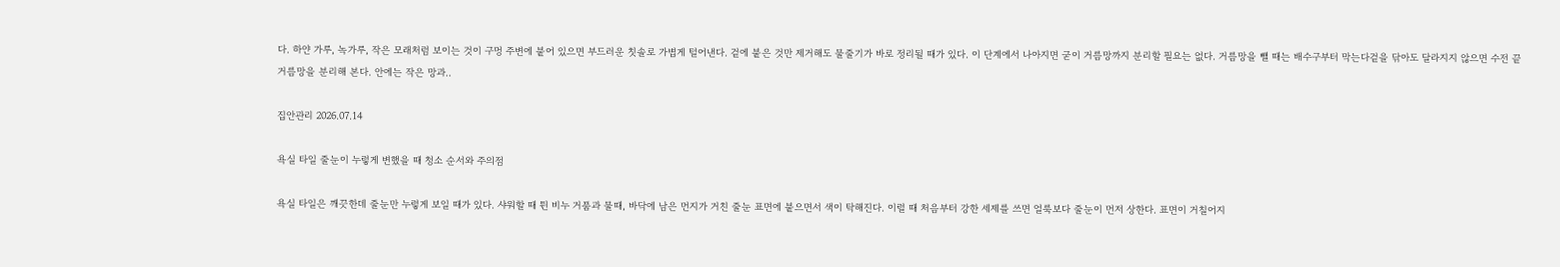다. 하얀 가루, 녹가루, 작은 모래처럼 보이는 것이 구멍 주변에 붙어 있으면 부드러운 칫솔로 가볍게 털어낸다. 겉에 붙은 것만 제거해도 물줄기가 바로 정리될 때가 있다. 이 단계에서 나아지면 굳이 거름망까지 분리할 필요는 없다. 거름망을 뺄 때는 배수구부터 막는다겉을 닦아도 달라지지 않으면 수전 끝 거름망을 분리해 본다. 안에는 작은 망과..

집안관리 2026.07.14

욕실 타일 줄눈이 누렇게 변했을 때 청소 순서와 주의점

욕실 타일은 깨끗한데 줄눈만 누렇게 보일 때가 있다. 샤워할 때 튄 비누 거품과 물때, 바닥에 남은 먼지가 거친 줄눈 표면에 붙으면서 색이 탁해진다. 이럴 때 처음부터 강한 세제를 쓰면 얼룩보다 줄눈이 먼저 상한다. 표면이 거칠어지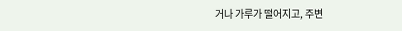거나 가루가 떨어지고, 주변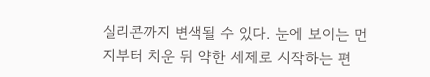실리콘까지 변색될 수 있다. 눈에 보이는 먼지부터 치운 뒤 약한 세제로 시작하는 편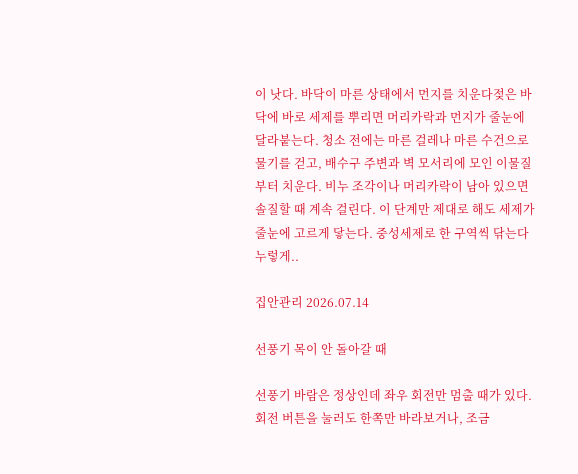이 낫다. 바닥이 마른 상태에서 먼지를 치운다젖은 바닥에 바로 세제를 뿌리면 머리카락과 먼지가 줄눈에 달라붙는다. 청소 전에는 마른 걸레나 마른 수건으로 물기를 걷고, 배수구 주변과 벽 모서리에 모인 이물질부터 치운다. 비누 조각이나 머리카락이 남아 있으면 솔질할 때 계속 걸린다. 이 단계만 제대로 해도 세제가 줄눈에 고르게 닿는다. 중성세제로 한 구역씩 닦는다누렇게..

집안관리 2026.07.14

선풍기 목이 안 돌아갈 때

선풍기 바람은 정상인데 좌우 회전만 멈출 때가 있다. 회전 버튼을 눌러도 한쪽만 바라보거나, 조금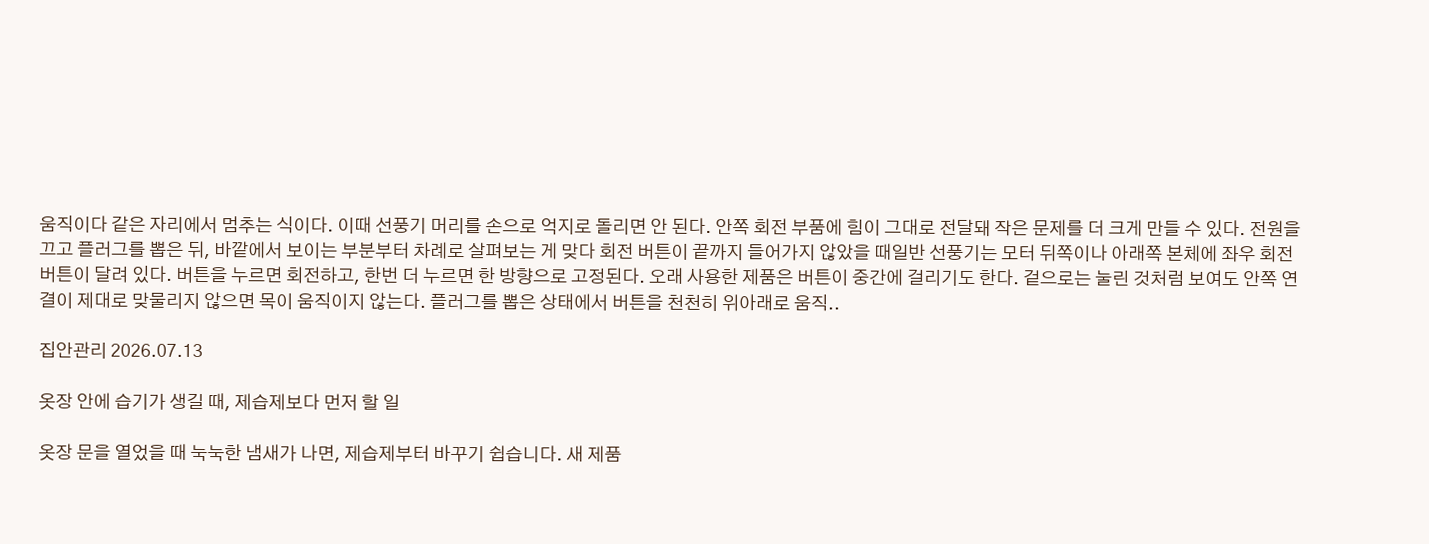움직이다 같은 자리에서 멈추는 식이다. 이때 선풍기 머리를 손으로 억지로 돌리면 안 된다. 안쪽 회전 부품에 힘이 그대로 전달돼 작은 문제를 더 크게 만들 수 있다. 전원을 끄고 플러그를 뽑은 뒤, 바깥에서 보이는 부분부터 차례로 살펴보는 게 맞다 회전 버튼이 끝까지 들어가지 않았을 때일반 선풍기는 모터 뒤쪽이나 아래쪽 본체에 좌우 회전 버튼이 달려 있다. 버튼을 누르면 회전하고, 한번 더 누르면 한 방향으로 고정된다. 오래 사용한 제품은 버튼이 중간에 걸리기도 한다. 겉으로는 눌린 것처럼 보여도 안쪽 연결이 제대로 맞물리지 않으면 목이 움직이지 않는다. 플러그를 뽑은 상태에서 버튼을 천천히 위아래로 움직..

집안관리 2026.07.13

옷장 안에 습기가 생길 때, 제습제보다 먼저 할 일

옷장 문을 열었을 때 눅눅한 냄새가 나면, 제습제부터 바꾸기 쉽습니다. 새 제품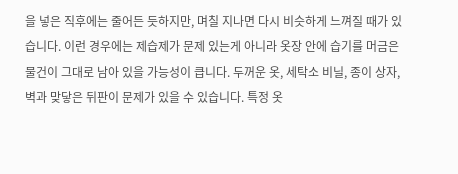을 넣은 직후에는 줄어든 듯하지만, 며칠 지나면 다시 비슷하게 느껴질 때가 있습니다. 이런 경우에는 제습제가 문제 있는게 아니라 옷장 안에 습기를 머금은 물건이 그대로 남아 있을 가능성이 큽니다. 두꺼운 옷, 세탁소 비닐, 종이 상자, 벽과 맞닿은 뒤판이 문제가 있을 수 있습니다. 특정 옷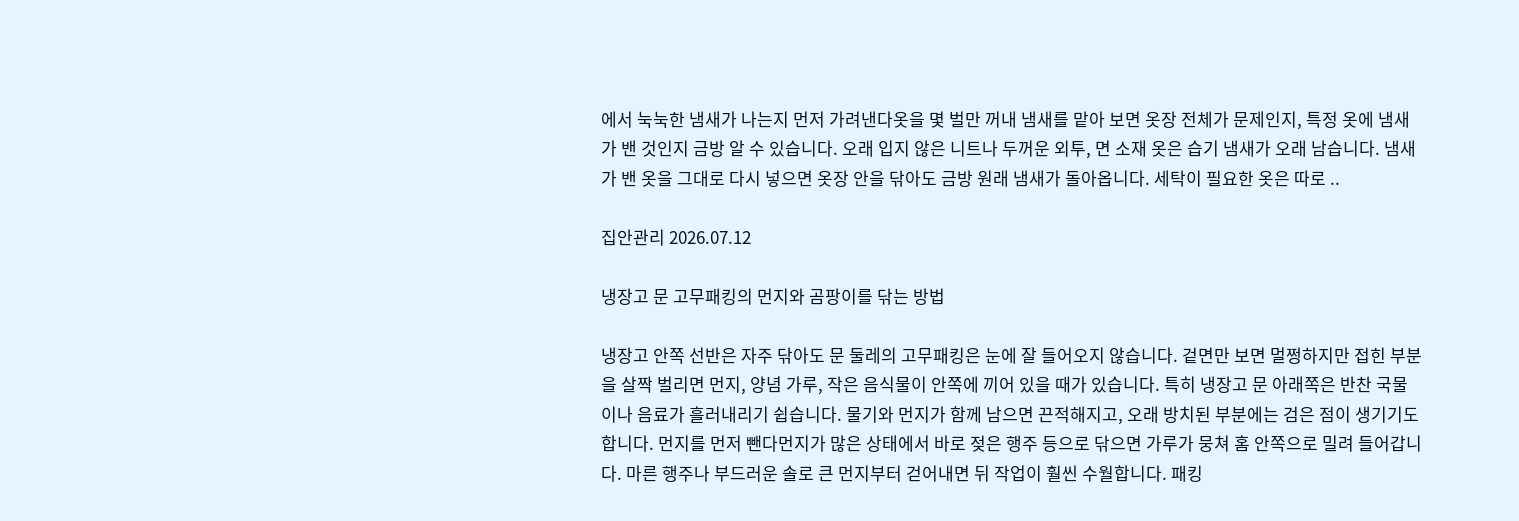에서 눅눅한 냄새가 나는지 먼저 가려낸다옷을 몇 벌만 꺼내 냄새를 맡아 보면 옷장 전체가 문제인지, 특정 옷에 냄새가 밴 것인지 금방 알 수 있습니다. 오래 입지 않은 니트나 두꺼운 외투, 면 소재 옷은 습기 냄새가 오래 남습니다. 냄새가 밴 옷을 그대로 다시 넣으면 옷장 안을 닦아도 금방 원래 냄새가 돌아옵니다. 세탁이 필요한 옷은 따로 ..

집안관리 2026.07.12

냉장고 문 고무패킹의 먼지와 곰팡이를 닦는 방법

냉장고 안쪽 선반은 자주 닦아도 문 둘레의 고무패킹은 눈에 잘 들어오지 않습니다. 겉면만 보면 멀쩡하지만 접힌 부분을 살짝 벌리면 먼지, 양념 가루, 작은 음식물이 안쪽에 끼어 있을 때가 있습니다. 특히 냉장고 문 아래쪽은 반찬 국물이나 음료가 흘러내리기 쉽습니다. 물기와 먼지가 함께 남으면 끈적해지고, 오래 방치된 부분에는 검은 점이 생기기도 합니다. 먼지를 먼저 뺀다먼지가 많은 상태에서 바로 젖은 행주 등으로 닦으면 가루가 뭉쳐 홈 안쪽으로 밀려 들어갑니다. 마른 행주나 부드러운 솔로 큰 먼지부터 걷어내면 뒤 작업이 훨씬 수월합니다. 패킹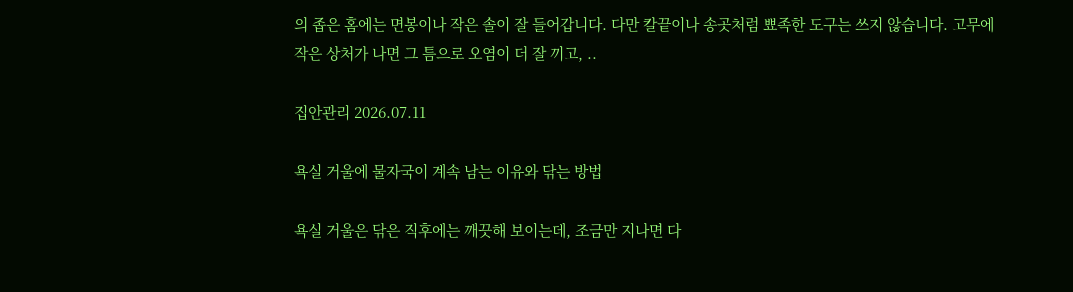의 좁은 홈에는 면봉이나 작은 솔이 잘 들어갑니다. 다만 칼끝이나 송곳처럼 뾰족한 도구는 쓰지 않습니다. 고무에 작은 상처가 나면 그 틈으로 오염이 더 잘 끼고, ..

집안관리 2026.07.11

욕실 거울에 물자국이 계속 남는 이유와 닦는 방법

욕실 거울은 닦은 직후에는 깨끗해 보이는데, 조금만 지나면 다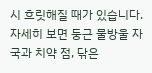시 흐릿해질 때가 있습니다. 자세히 보면 둥근 물방울 자국과 치약 점, 닦은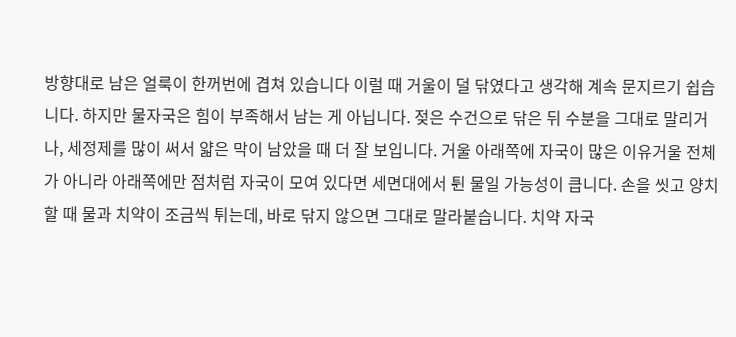방향대로 남은 얼룩이 한꺼번에 겹쳐 있습니다 이럴 때 거울이 덜 닦였다고 생각해 계속 문지르기 쉽습니다. 하지만 물자국은 힘이 부족해서 남는 게 아닙니다. 젖은 수건으로 닦은 뒤 수분을 그대로 말리거나, 세정제를 많이 써서 얇은 막이 남았을 때 더 잘 보입니다. 거울 아래쪽에 자국이 많은 이유거울 전체가 아니라 아래쪽에만 점처럼 자국이 모여 있다면 세면대에서 튄 물일 가능성이 큽니다. 손을 씻고 양치할 때 물과 치약이 조금씩 튀는데, 바로 닦지 않으면 그대로 말라붙습니다. 치약 자국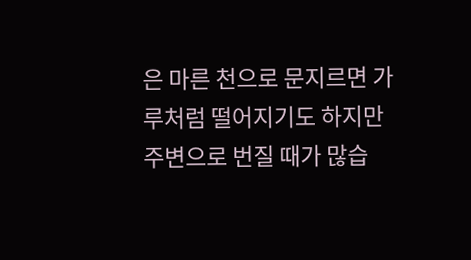은 마른 천으로 문지르면 가루처럼 떨어지기도 하지만 주변으로 번질 때가 많습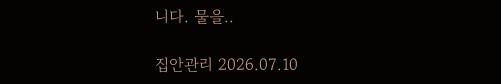니다. 물을..

집안관리 2026.07.10